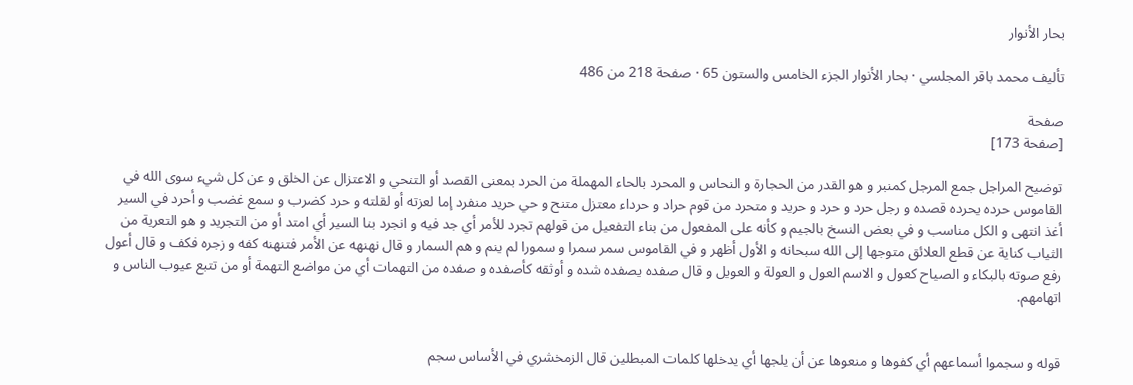بحار الأنوار

تأليف محمد باقر المجلسي · بحار الأنوار الجزء الخامس والستون 65 · صفحة 218 من 486

صفحة
[صفحة 173]

توضيح المراجل جمع المرجل كمنبر و هو القدر من الحجارة و النحاس و المحرد بالحاء المهملة من الحرد بمعنى القصد أو التنحي و الاعتزال عن الخلق و عن كل شيء سوى الله في القاموس حرده يحرده قصده و رجل حرد و حرد و حريد و متحرد من قوم حراد و حرداء معتزل متنح و حي حريد منفرد إما لعزته أو لقلته و حرد كضرب و سمع غضب و أحرد في السير أغذ انتهى و الكل مناسب و في بعض النسخ بالجيم و كأنه على المفعول من بناء التفعيل من قولهم تجرد للأمر أي جد فيه و انجرد بنا السير أي امتد أو من التجريد و هو التعرية من الثياب كناية عن قطع العلائق متوجها إلى الله سبحانه و الأول أظهر و في القاموس سمر سمرا و سمورا لم ينم و هم السمار و قال نهنهه عن الأمر فتنهنه كفه و زجره فكف و قال أعول رفع صوته بالبكاء و الصياح كعول و الاسم العول و العولة و العويل و قال صفده يصفده شده و أوثقه كأصفده و صفده من التهمات أي من مواضع التهمة أو من تتبع عيوب الناس و اتهامهم.


قوله و سجموا أسماعهم أي كفوها و منعوها عن أن يلجها أي يدخلها كلمات المبطلين قال الزمخشري في الأساس سجم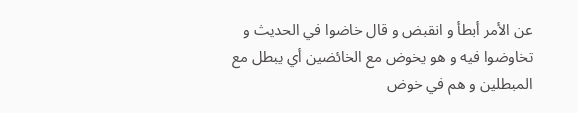عن الأمر أبطأ و انقبض و قال خاضوا في الحديث و تخاوضوا فيه و هو يخوض مع الخائضين أي يبطل مع المبطلين و هم في خوض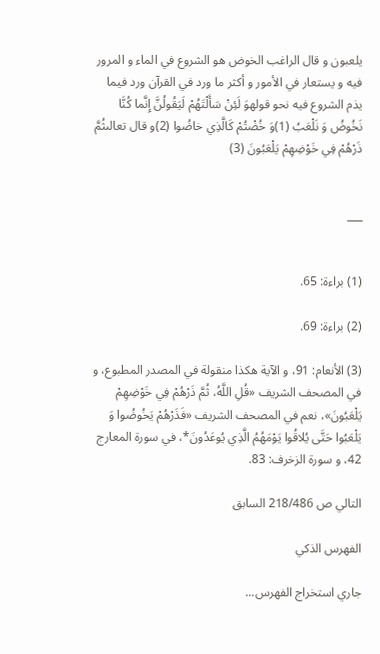يلعبون و قال الراغب الخوض هو الشروع في الماء و المرور فيه و يستعار في الأمور و أكثر ما ورد في القرآن ورد فيما يذم الشروع فيه نحو قولهوَ لَئِنْ سَأَلْتَهُمْ لَيَقُولُنَّ إِنَّما كُنَّا نَخُوضُ وَ نَلْعَبُ (1)وَ خُضْتُمْ كَالَّذِي خاضُوا (2)و قال تعالىثُمَّ ذَرْهُمْ فِي خَوْضِهِمْ يَلْعَبُونَ (3)


___


(1) براءة: 65.

(2) براءة: 69.

(3) الأنعام: 91، و الآية هكذا منقولة في المصدر المطبوع، و في المصحف الشريف «قُلِ اللَّهُ، ثُمَّ ذَرْهُمْ فِي خَوْضِهِمْ يَلْعَبُونَ»، نعم في المصحف الشريف «فَذَرْهُمْ يَخُوضُوا وَ يَلْعَبُوا حَتَّى يُلاقُوا يَوْمَهُمُ الَّذِي يُوعَدُونَ*، في سورة المعارج 42، و سورة الزخرف: 83.

التالي ص 218/486 السابق

الفهرس الذكي

جاري استخراج الفهرس...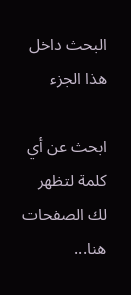البحث داخل هذا الجزء

ابحث عن أي كلمة لتظهر لك الصفحات هنا...